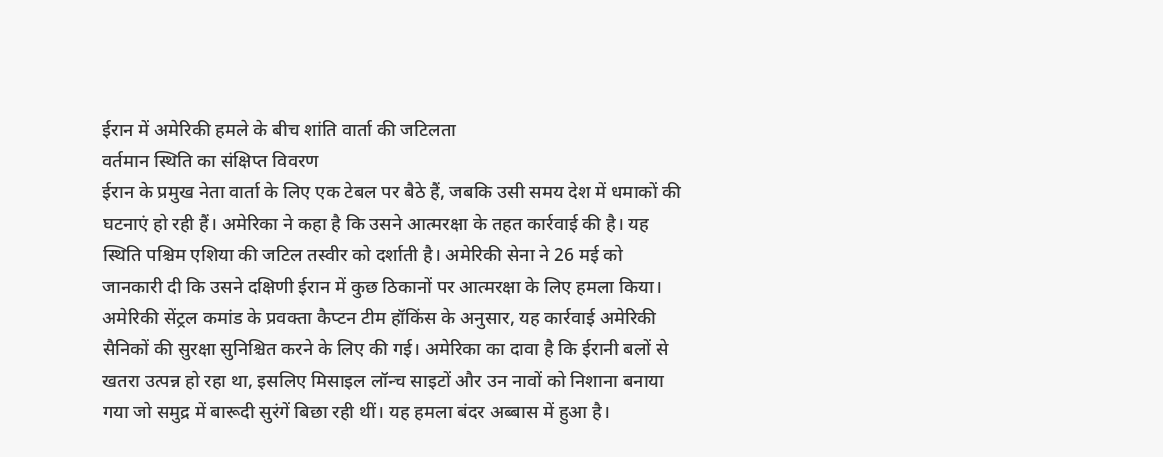ईरान में अमेरिकी हमले के बीच शांति वार्ता की जटिलता
वर्तमान स्थिति का संक्षिप्त विवरण
ईरान के प्रमुख नेता वार्ता के लिए एक टेबल पर बैठे हैं, जबकि उसी समय देश में धमाकों की घटनाएं हो रही हैं। अमेरिका ने कहा है कि उसने आत्मरक्षा के तहत कार्रवाई की है। यह स्थिति पश्चिम एशिया की जटिल तस्वीर को दर्शाती है। अमेरिकी सेना ने 26 मई को जानकारी दी कि उसने दक्षिणी ईरान में कुछ ठिकानों पर आत्मरक्षा के लिए हमला किया। अमेरिकी सेंट्रल कमांड के प्रवक्ता कैप्टन टीम हॉकिंस के अनुसार, यह कार्रवाई अमेरिकी सैनिकों की सुरक्षा सुनिश्चित करने के लिए की गई। अमेरिका का दावा है कि ईरानी बलों से खतरा उत्पन्न हो रहा था, इसलिए मिसाइल लॉन्च साइटों और उन नावों को निशाना बनाया गया जो समुद्र में बारूदी सुरंगें बिछा रही थीं। यह हमला बंदर अब्बास में हुआ है।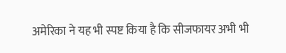अमेरिका ने यह भी स्पष्ट किया है कि सीजफायर अभी भी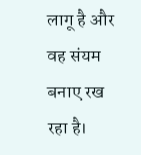लागू है और वह संयम बनाए रख रहा है।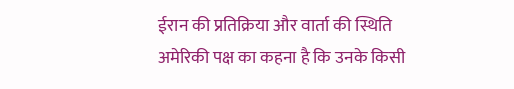ईरान की प्रतिक्रिया और वार्ता की स्थिति
अमेरिकी पक्ष का कहना है कि उनके किसी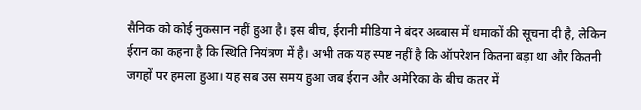सैनिक को कोई नुकसान नहीं हुआ है। इस बीच, ईरानी मीडिया ने बंदर अब्बास में धमाकों की सूचना दी है, लेकिन ईरान का कहना है कि स्थिति नियंत्रण में है। अभी तक यह स्पष्ट नहीं है कि ऑपरेशन कितना बड़ा था और कितनी जगहों पर हमला हुआ। यह सब उस समय हुआ जब ईरान और अमेरिका के बीच कतर में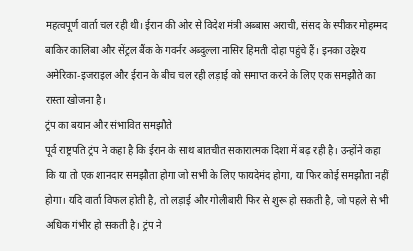महत्वपूर्ण वार्ता चल रही थी। ईरान की ओर से विदेश मंत्री अब्बास अराची, संसद के स्पीकर मोहम्मद बाकिर कालिबा और सेंट्रल बैंक के गवर्नर अब्दुल्ला नासिर हिमती दोहा पहुंचे हैं। इनका उद्देश्य अमेरिका-इजराइल और ईरान के बीच चल रही लड़ाई को समाप्त करने के लिए एक समझौते का रास्ता खोजना है।
ट्रंप का बयान और संभावित समझौते
पूर्व राष्ट्रपति ट्रंप ने कहा है कि ईरान के साथ बातचीत सकारात्मक दिशा में बढ़ रही है। उन्होंने कहा कि या तो एक शानदार समझौता होगा जो सभी के लिए फायदेमंद होगा, या फिर कोई समझौता नहीं होगा। यदि वार्ता विफल होती है, तो लड़ाई और गोलीबारी फिर से शुरू हो सकती है, जो पहले से भी अधिक गंभीर हो सकती है। ट्रंप ने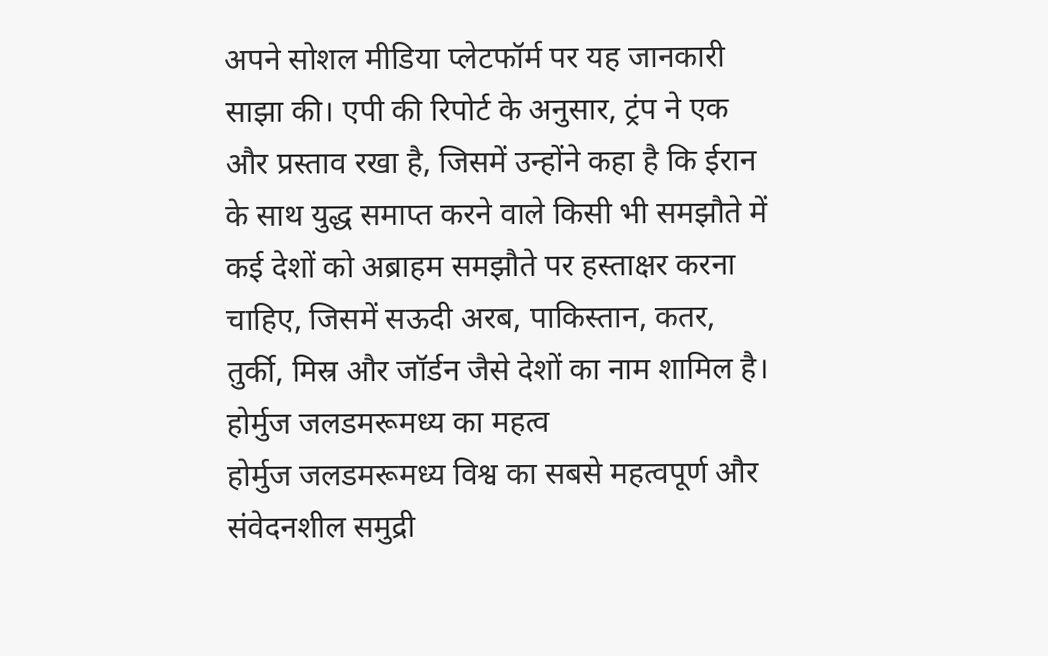अपने सोशल मीडिया प्लेटफॉर्म पर यह जानकारी साझा की। एपी की रिपोर्ट के अनुसार, ट्रंप ने एक और प्रस्ताव रखा है, जिसमें उन्होंने कहा है कि ईरान के साथ युद्ध समाप्त करने वाले किसी भी समझौते में कई देशों को अब्राहम समझौते पर हस्ताक्षर करना चाहिए, जिसमें सऊदी अरब, पाकिस्तान, कतर, तुर्की, मिस्र और जॉर्डन जैसे देशों का नाम शामिल है।
होर्मुज जलडमरूमध्य का महत्व
होर्मुज जलडमरूमध्य विश्व का सबसे महत्वपूर्ण और संवेदनशील समुद्री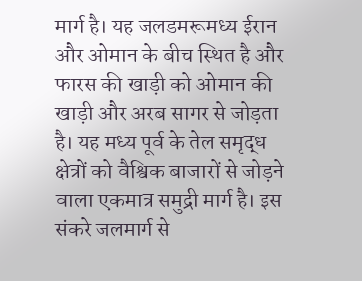मार्ग है। यह जलडमरूमध्य ईरान और ओमान के बीच स्थित है और फारस की खाड़ी को ओमान की खाड़ी और अरब सागर से जोड़ता है। यह मध्य पूर्व के तेल समृद्ध क्षेत्रों को वैश्विक बाजारों से जोड़ने वाला एकमात्र समुद्री मार्ग है। इस संकरे जलमार्ग से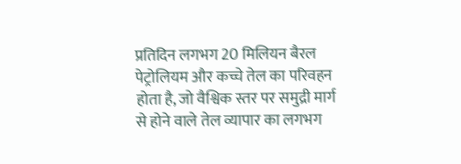प्रतिदिन लगभग 20 मिलियन बैरल पेट्रोलियम और कच्चे तेल का परिवहन होता है, जो वैश्विक स्तर पर समुद्री मार्ग से होने वाले तेल व्यापार का लगभग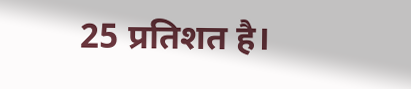25 प्रतिशत है।